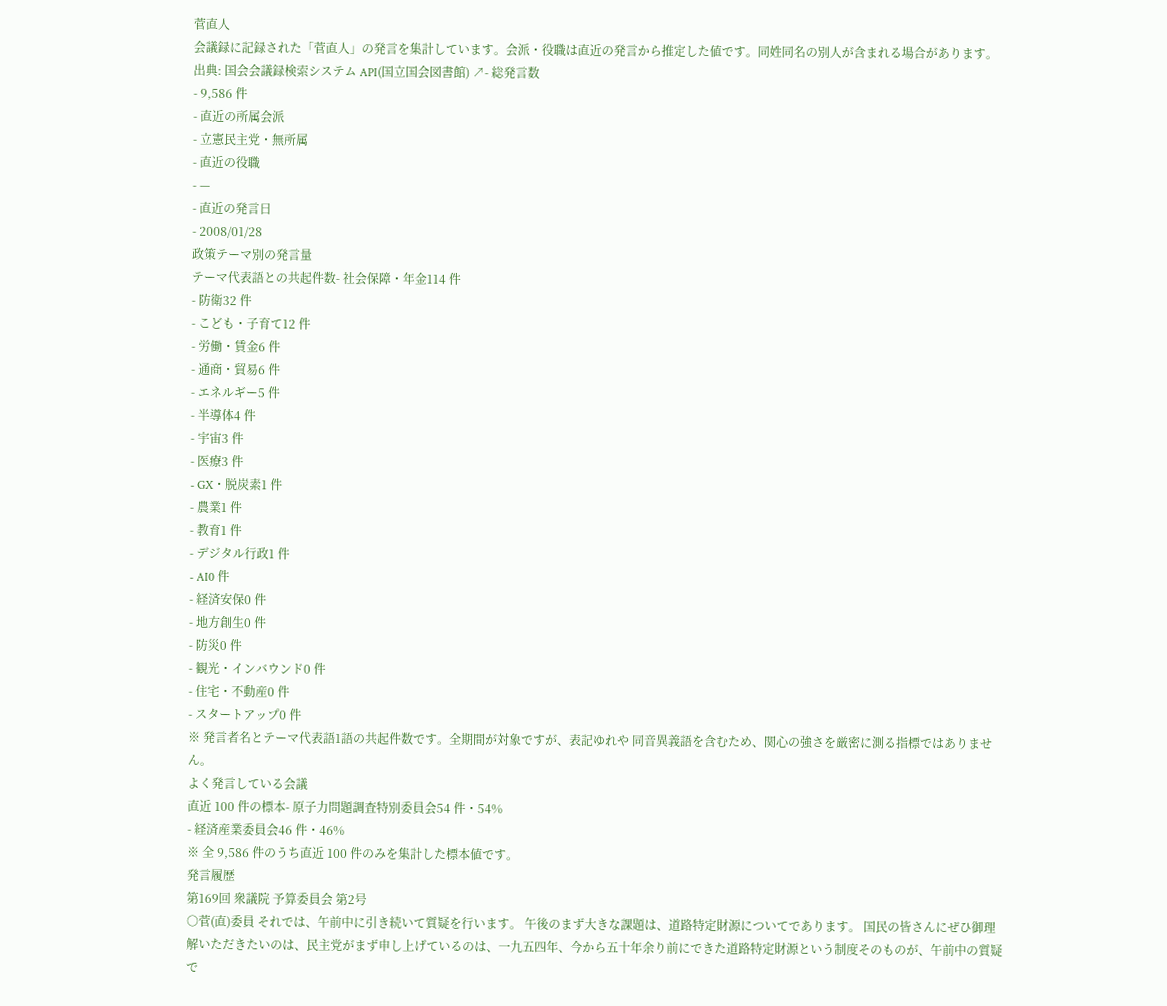菅直人
会議録に記録された「菅直人」の発言を集計しています。会派・役職は直近の発言から推定した値です。同姓同名の別人が含まれる場合があります。
出典: 国会会議録検索システム API(国立国会図書館) ↗- 総発言数
- 9,586 件
- 直近の所属会派
- 立憲民主党・無所属
- 直近の役職
- —
- 直近の発言日
- 2008/01/28
政策テーマ別の発言量
テーマ代表語との共起件数- 社会保障・年金114 件
- 防衛32 件
- こども・子育て12 件
- 労働・賃金6 件
- 通商・貿易6 件
- エネルギー5 件
- 半導体4 件
- 宇宙3 件
- 医療3 件
- GX・脱炭素1 件
- 農業1 件
- 教育1 件
- デジタル行政1 件
- AI0 件
- 経済安保0 件
- 地方創生0 件
- 防災0 件
- 観光・インバウンド0 件
- 住宅・不動産0 件
- スタートアップ0 件
※ 発言者名とテーマ代表語1語の共起件数です。全期間が対象ですが、表記ゆれや 同音異義語を含むため、関心の強さを厳密に測る指標ではありません。
よく発言している会議
直近 100 件の標本- 原子力問題調査特別委員会54 件・54%
- 経済産業委員会46 件・46%
※ 全 9,586 件のうち直近 100 件のみを集計した標本値です。
発言履歴
第169回 衆議院 予算委員会 第2号
○菅(直)委員 それでは、午前中に引き続いて質疑を行います。 午後のまず大きな課題は、道路特定財源についてであります。 国民の皆さんにぜひ御理解いただきたいのは、民主党がまず申し上げているのは、一九五四年、今から五十年余り前にできた道路特定財源という制度そのものが、午前中の質疑で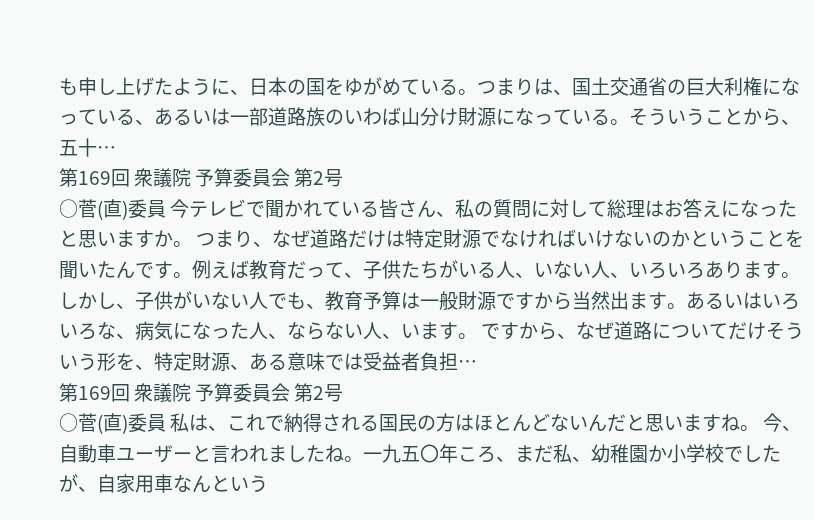も申し上げたように、日本の国をゆがめている。つまりは、国土交通省の巨大利権になっている、あるいは一部道路族のいわば山分け財源になっている。そういうことから、五十…
第169回 衆議院 予算委員会 第2号
○菅(直)委員 今テレビで聞かれている皆さん、私の質問に対して総理はお答えになったと思いますか。 つまり、なぜ道路だけは特定財源でなければいけないのかということを聞いたんです。例えば教育だって、子供たちがいる人、いない人、いろいろあります。しかし、子供がいない人でも、教育予算は一般財源ですから当然出ます。あるいはいろいろな、病気になった人、ならない人、います。 ですから、なぜ道路についてだけそういう形を、特定財源、ある意味では受益者負担…
第169回 衆議院 予算委員会 第2号
○菅(直)委員 私は、これで納得される国民の方はほとんどないんだと思いますね。 今、自動車ユーザーと言われましたね。一九五〇年ころ、まだ私、幼稚園か小学校でしたが、自家用車なんという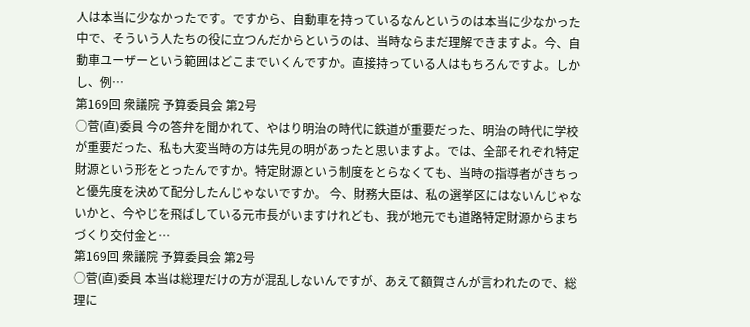人は本当に少なかったです。ですから、自動車を持っているなんというのは本当に少なかった中で、そういう人たちの役に立つんだからというのは、当時ならまだ理解できますよ。今、自動車ユーザーという範囲はどこまでいくんですか。直接持っている人はもちろんですよ。しかし、例…
第169回 衆議院 予算委員会 第2号
○菅(直)委員 今の答弁を聞かれて、やはり明治の時代に鉄道が重要だった、明治の時代に学校が重要だった、私も大変当時の方は先見の明があったと思いますよ。では、全部それぞれ特定財源という形をとったんですか。特定財源という制度をとらなくても、当時の指導者がきちっと優先度を決めて配分したんじゃないですか。 今、財務大臣は、私の選挙区にはないんじゃないかと、今やじを飛ばしている元市長がいますけれども、我が地元でも道路特定財源からまちづくり交付金と…
第169回 衆議院 予算委員会 第2号
○菅(直)委員 本当は総理だけの方が混乱しないんですが、あえて額賀さんが言われたので、総理に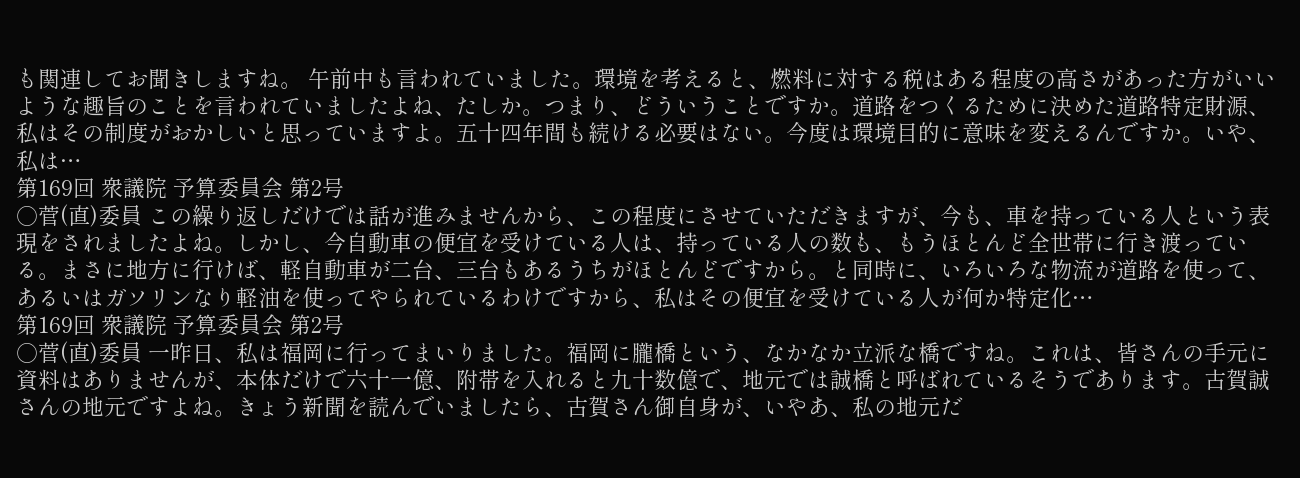も関連してお聞きしますね。 午前中も言われていました。環境を考えると、燃料に対する税はある程度の高さがあった方がいいような趣旨のことを言われていましたよね、たしか。つまり、どういうことですか。道路をつくるために決めた道路特定財源、私はその制度がおかしいと思っていますよ。五十四年間も続ける必要はない。今度は環境目的に意味を変えるんですか。いや、私は…
第169回 衆議院 予算委員会 第2号
○菅(直)委員 この繰り返しだけでは話が進みませんから、この程度にさせていただきますが、今も、車を持っている人という表現をされましたよね。しかし、今自動車の便宜を受けている人は、持っている人の数も、もうほとんど全世帯に行き渡っている。まさに地方に行けば、軽自動車が二台、三台もあるうちがほとんどですから。と同時に、いろいろな物流が道路を使って、あるいはガソリンなり軽油を使ってやられているわけですから、私はその便宜を受けている人が何か特定化…
第169回 衆議院 予算委員会 第2号
○菅(直)委員 一昨日、私は福岡に行ってまいりました。福岡に朧橋という、なかなか立派な橋ですね。これは、皆さんの手元に資料はありませんが、本体だけで六十一億、附帯を入れると九十数億で、地元では誠橋と呼ばれているそうであります。古賀誠さんの地元ですよね。きょう新聞を読んでいましたら、古賀さん御自身が、いやあ、私の地元だ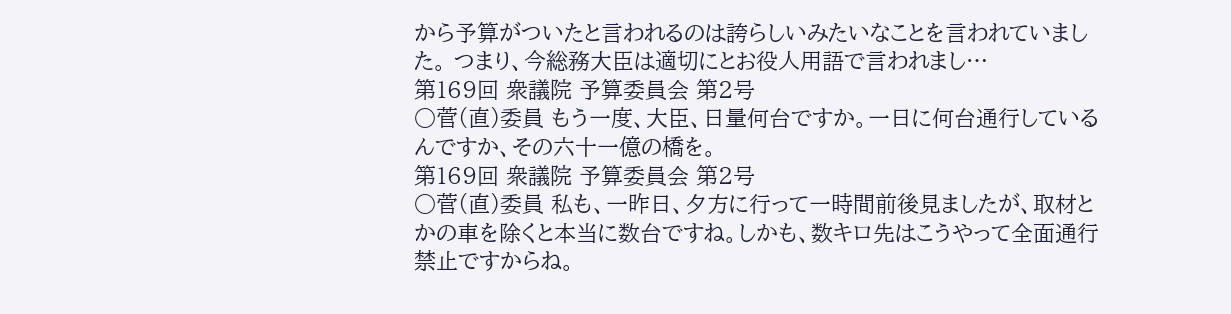から予算がついたと言われるのは誇らしいみたいなことを言われていました。 つまり、今総務大臣は適切にとお役人用語で言われまし…
第169回 衆議院 予算委員会 第2号
○菅(直)委員 もう一度、大臣、日量何台ですか。一日に何台通行しているんですか、その六十一億の橋を。
第169回 衆議院 予算委員会 第2号
○菅(直)委員 私も、一昨日、夕方に行って一時間前後見ましたが、取材とかの車を除くと本当に数台ですね。しかも、数キロ先はこうやって全面通行禁止ですからね。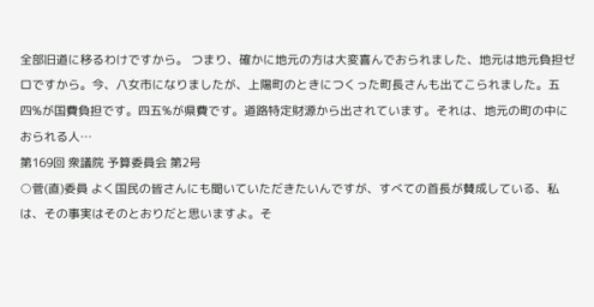全部旧道に移るわけですから。 つまり、確かに地元の方は大変喜んでおられました、地元は地元負担ゼロですから。今、八女市になりましたが、上陽町のときにつくった町長さんも出てこられました。五四%が国費負担です。四五%が県費です。道路特定財源から出されています。それは、地元の町の中におられる人…
第169回 衆議院 予算委員会 第2号
○菅(直)委員 よく国民の皆さんにも聞いていただきたいんですが、すべての首長が賛成している、私は、その事実はそのとおりだと思いますよ。そ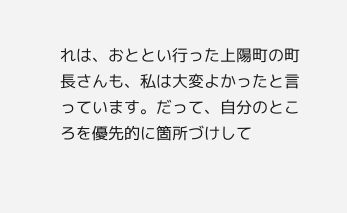れは、おととい行った上陽町の町長さんも、私は大変よかったと言っています。だって、自分のところを優先的に箇所づけして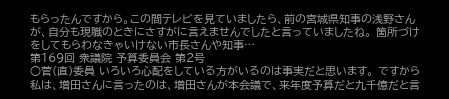もらったんですから。この間テレビを見ていましたら、前の宮城県知事の浅野さんが、自分も現職のときにさすがに言えませんでしたと言っていましたね。 箇所づけをしてもらわなきゃいけない市長さんや知事…
第169回 衆議院 予算委員会 第2号
○菅(直)委員 いろいろ心配をしている方がいるのは事実だと思います。 ですから私は、増田さんに言ったのは、増田さんが本会議で、来年度予算だと九千億だと言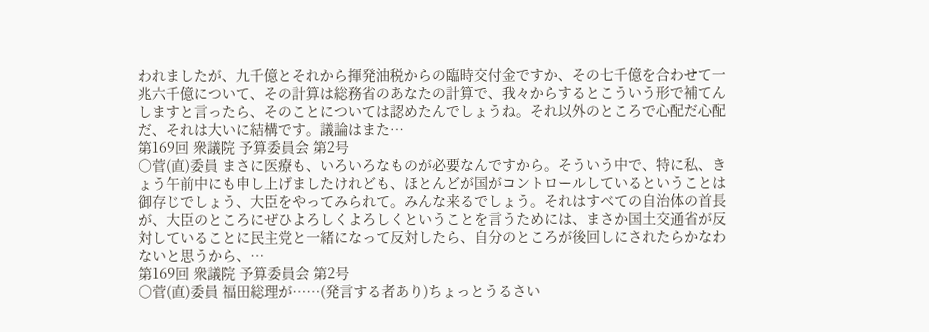われましたが、九千億とそれから揮発油税からの臨時交付金ですか、その七千億を合わせて一兆六千億について、その計算は総務省のあなたの計算で、我々からするとこういう形で補てんしますと言ったら、そのことについては認めたんでしょうね。それ以外のところで心配だ心配だ、それは大いに結構です。議論はまた…
第169回 衆議院 予算委員会 第2号
○菅(直)委員 まさに医療も、いろいろなものが必要なんですから。そういう中で、特に私、きょう午前中にも申し上げましたけれども、ほとんどが国がコントロールしているということは御存じでしょう、大臣をやってみられて。みんな来るでしょう。それはすべての自治体の首長が、大臣のところにぜひよろしくよろしくということを言うためには、まさか国土交通省が反対していることに民主党と一緒になって反対したら、自分のところが後回しにされたらかなわないと思うから、…
第169回 衆議院 予算委員会 第2号
○菅(直)委員 福田総理が……(発言する者あり)ちょっとうるさい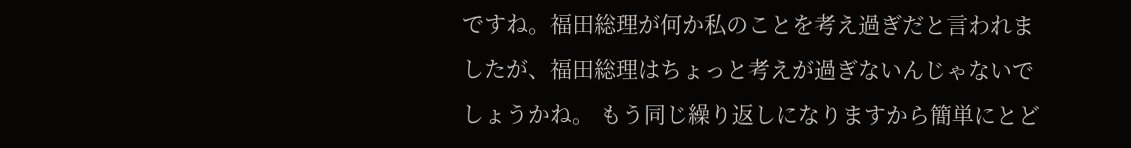ですね。福田総理が何か私のことを考え過ぎだと言われましたが、福田総理はちょっと考えが過ぎないんじゃないでしょうかね。 もう同じ繰り返しになりますから簡単にとど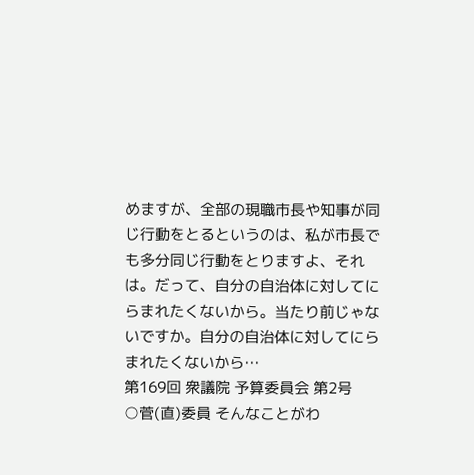めますが、全部の現職市長や知事が同じ行動をとるというのは、私が市長でも多分同じ行動をとりますよ、それは。だって、自分の自治体に対してにらまれたくないから。当たり前じゃないですか。自分の自治体に対してにらまれたくないから…
第169回 衆議院 予算委員会 第2号
○菅(直)委員 そんなことがわ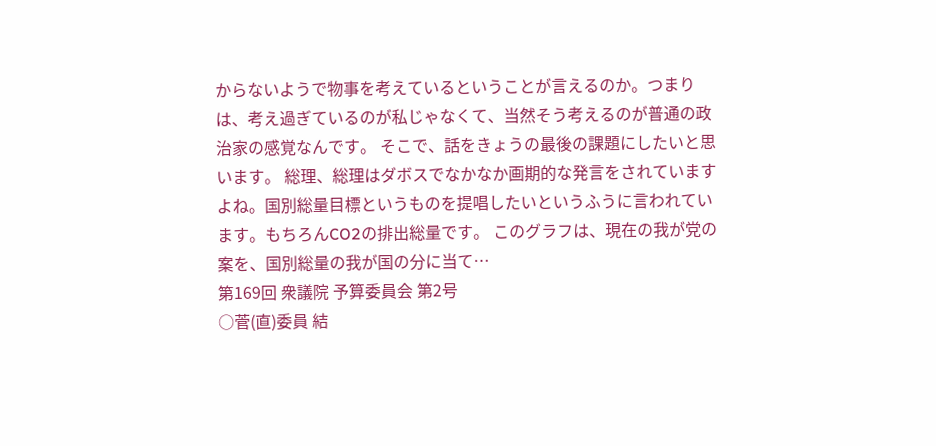からないようで物事を考えているということが言えるのか。つまりは、考え過ぎているのが私じゃなくて、当然そう考えるのが普通の政治家の感覚なんです。 そこで、話をきょうの最後の課題にしたいと思います。 総理、総理はダボスでなかなか画期的な発言をされていますよね。国別総量目標というものを提唱したいというふうに言われています。もちろんCO2の排出総量です。 このグラフは、現在の我が党の案を、国別総量の我が国の分に当て…
第169回 衆議院 予算委員会 第2号
○菅(直)委員 結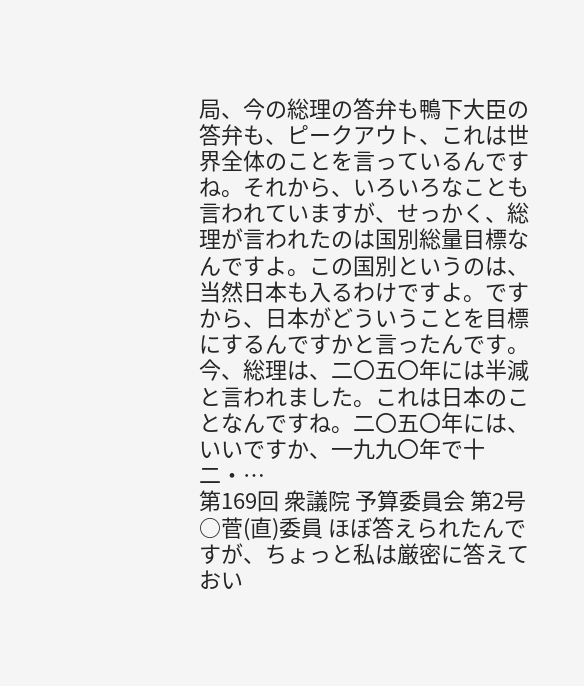局、今の総理の答弁も鴨下大臣の答弁も、ピークアウト、これは世界全体のことを言っているんですね。それから、いろいろなことも言われていますが、せっかく、総理が言われたのは国別総量目標なんですよ。この国別というのは、当然日本も入るわけですよ。ですから、日本がどういうことを目標にするんですかと言ったんです。 今、総理は、二〇五〇年には半減と言われました。これは日本のことなんですね。二〇五〇年には、いいですか、一九九〇年で十二・…
第169回 衆議院 予算委員会 第2号
○菅(直)委員 ほぼ答えられたんですが、ちょっと私は厳密に答えておい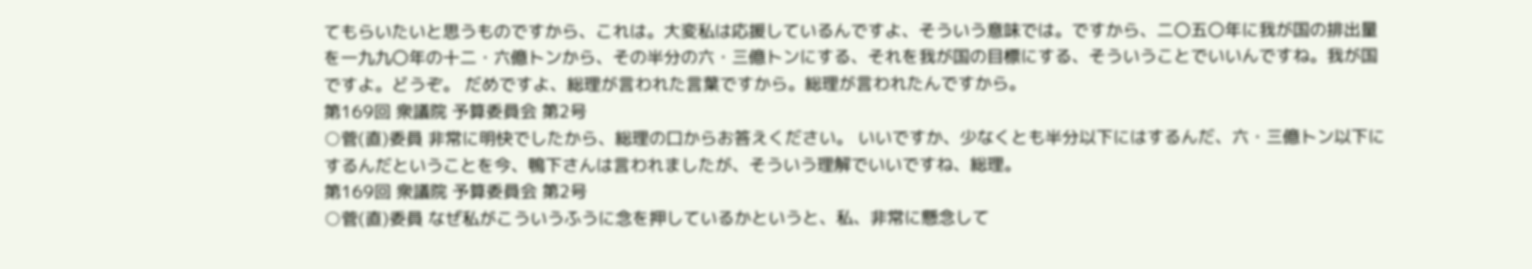てもらいたいと思うものですから、これは。大変私は応援しているんですよ、そういう意味では。ですから、二〇五〇年に我が国の排出量を一九九〇年の十二・六億トンから、その半分の六・三億トンにする、それを我が国の目標にする、そういうことでいいんですね。我が国ですよ。どうぞ。 だめですよ、総理が言われた言葉ですから。総理が言われたんですから。
第169回 衆議院 予算委員会 第2号
○菅(直)委員 非常に明快でしたから、総理の口からお答えください。 いいですか、少なくとも半分以下にはするんだ、六・三億トン以下にするんだということを今、鴨下さんは言われましたが、そういう理解でいいですね、総理。
第169回 衆議院 予算委員会 第2号
○菅(直)委員 なぜ私がこういうふうに念を押しているかというと、私、非常に懸念して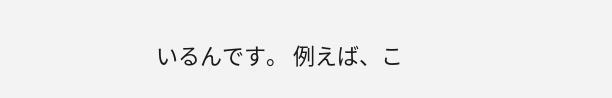いるんです。 例えば、こ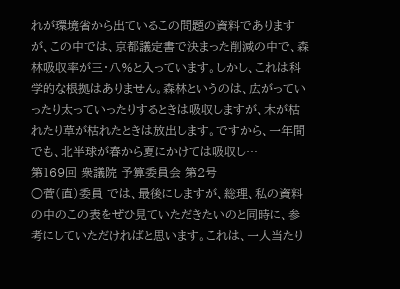れが環境省から出ているこの問題の資料でありますが、この中では、京都議定書で決まった削減の中で、森林吸収率が三・八%と入っています。しかし、これは科学的な根拠はありません。森林というのは、広がっていったり太っていったりするときは吸収しますが、木が枯れたり草が枯れたときは放出します。ですから、一年間でも、北半球が春から夏にかけては吸収し…
第169回 衆議院 予算委員会 第2号
○菅(直)委員 では、最後にしますが、総理、私の資料の中のこの表をぜひ見ていただきたいのと同時に、参考にしていただければと思います。これは、一人当たり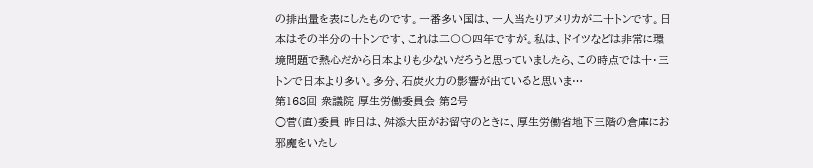の排出量を表にしたものです。一番多い国は、一人当たりアメリカが二十トンです。日本はその半分の十トンです、これは二〇〇四年ですが。私は、ドイツなどは非常に環境問題で熱心だから日本よりも少ないだろうと思っていましたら、この時点では十・三トンで日本より多い。多分、石炭火力の影響が出ていると思いま…
第168回 衆議院 厚生労働委員会 第2号
○菅(直)委員 昨日は、舛添大臣がお留守のときに、厚生労働省地下三階の倉庫にお邪魔をいたし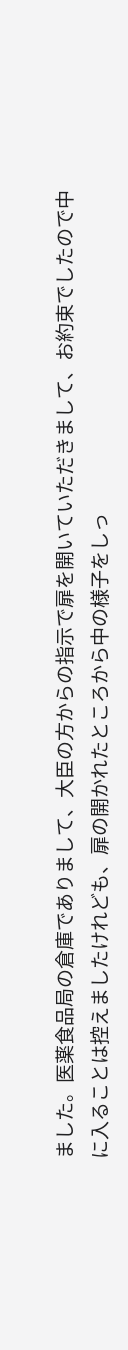ました。医薬食品局の倉庫でありまして、大臣の方からの指示で扉を開いていただきまして、お約束でしたので中に入ることは控えましたけれども、扉の開かれたところから中の様子をしっ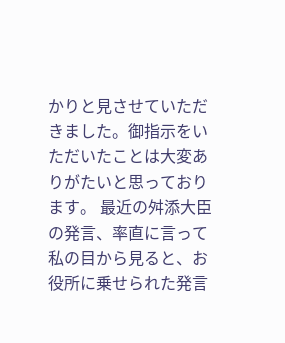かりと見させていただきました。御指示をいただいたことは大変ありがたいと思っております。 最近の舛添大臣の発言、率直に言って私の目から見ると、お役所に乗せられた発言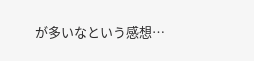が多いなという感想…